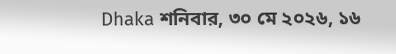Dhaka শনিবার, ৩০ মে ২০২৬, ১৬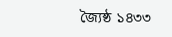জ্যৈষ্ঠ ১৪৩৩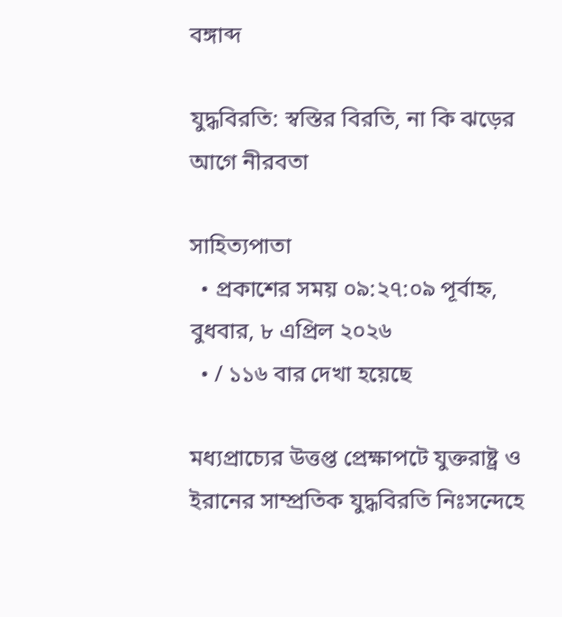বঙ্গাব্দ

যুদ্ধবিরতি: স্বস্তির বিরতি, না কি ঝড়ের আগে নীরবতা

সাহিত্যপাতা
  • প্রকাশের সময় ০৯:২৭:০৯ পূর্বাহ্ন, বুধবার, ৮ এপ্রিল ২০২৬
  • / ১১৬ বার দেখা হয়েছে

মধ্যপ্রাচ্যের উত্তপ্ত প্রেক্ষাপটে যুক্তরাষ্ট্র ও ইরানের সাম্প্রতিক যুদ্ধবিরতি নিঃসন্দেহে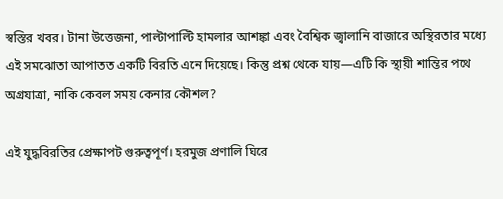স্বস্তির খবর। টানা উত্তেজনা, পাল্টাপাল্টি হামলার আশঙ্কা এবং বৈশ্বিক জ্বালানি বাজারে অস্থিরতার মধ্যে এই সমঝোতা আপাতত একটি বিরতি এনে দিয়েছে। কিন্তু প্রশ্ন থেকে যায়—এটি কি স্থায়ী শান্তির পথে অগ্রযাত্রা, নাকি কেবল সময় কেনার কৌশল?

এই যুদ্ধবিরতির প্রেক্ষাপট গুরুত্বপূর্ণ। হরমুজ প্রণালি ঘিরে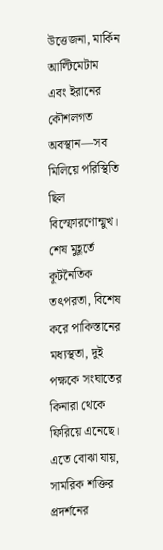উত্তেজনা, মার্কিন আল্টিমেটাম এবং ইরানের কৌশলগত অবস্থান—সব মিলিয়ে পরিস্থিতি ছিল বিস্ফোরণোন্মুখ। শেষ মুহূর্তে কূটনৈতিক তৎপরতা, বিশেষ করে পাকিস্তানের মধ্যস্থতা, দুই পক্ষকে সংঘাতের কিনারা থেকে ফিরিয়ে এনেছে। এতে বোঝা যায়, সামরিক শক্তির প্রদর্শনের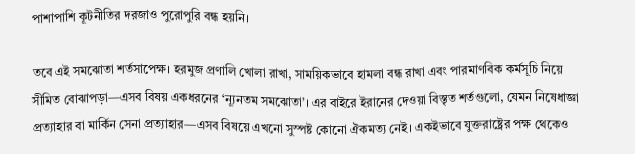পাশাপাশি কূটনীতির দরজাও পুরোপুরি বন্ধ হয়নি।

তবে এই সমঝোতা শর্তসাপেক্ষ। হরমুজ প্রণালি খোলা রাখা, সাময়িকভাবে হামলা বন্ধ রাখা এবং পারমাণবিক কর্মসূচি নিয়ে সীমিত বোঝাপড়া—এসব বিষয় একধরনের ‘ন্যূনতম সমঝোতা’। এর বাইরে ইরানের দেওয়া বিস্তৃত শর্তগুলো, যেমন নিষেধাজ্ঞা প্রত্যাহার বা মার্কিন সেনা প্রত্যাহার—এসব বিষয়ে এখনো সুস্পষ্ট কোনো ঐকমত্য নেই। একইভাবে যুক্তরাষ্ট্রের পক্ষ থেকেও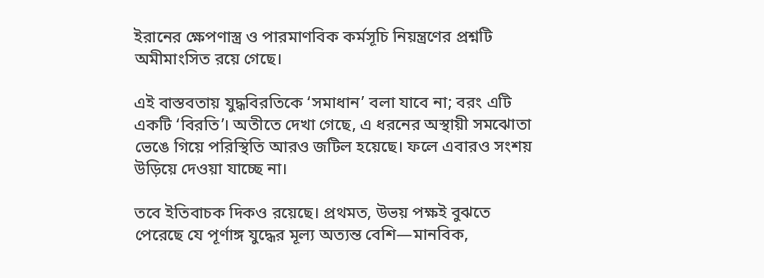ইরানের ক্ষেপণাস্ত্র ও পারমাণবিক কর্মসূচি নিয়ন্ত্রণের প্রশ্নটি অমীমাংসিত রয়ে গেছে।

এই বাস্তবতায় যুদ্ধবিরতিকে ‘সমাধান’ বলা যাবে না; বরং এটি একটি ‘বিরতি’। অতীতে দেখা গেছে, এ ধরনের অস্থায়ী সমঝোতা ভেঙে গিয়ে পরিস্থিতি আরও জটিল হয়েছে। ফলে এবারও সংশয় উড়িয়ে দেওয়া যাচ্ছে না।

তবে ইতিবাচক দিকও রয়েছে। প্রথমত, উভয় পক্ষই বুঝতে পেরেছে যে পূর্ণাঙ্গ যুদ্ধের মূল্য অত্যন্ত বেশি—মানবিক,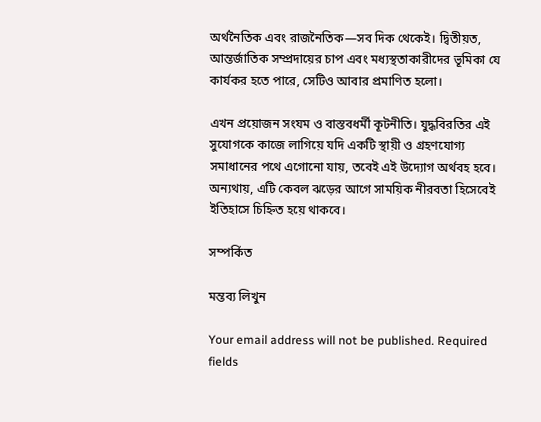অর্থনৈতিক এবং রাজনৈতিক—সব দিক থেকেই। দ্বিতীয়ত, আন্তর্জাতিক সম্প্রদায়ের চাপ এবং মধ্যস্থতাকারীদের ভূমিকা যে কার্যকর হতে পারে, সেটিও আবার প্রমাণিত হলো।

এখন প্রয়োজন সংযম ও বাস্তবধর্মী কূটনীতি। যুদ্ধবিরতির এই সুযোগকে কাজে লাগিয়ে যদি একটি স্থায়ী ও গ্রহণযোগ্য সমাধানের পথে এগোনো যায়, তবেই এই উদ্যোগ অর্থবহ হবে। অন্যথায়, এটি কেবল ঝড়ের আগে সাময়িক নীরবতা হিসেবেই ইতিহাসে চিহ্নিত হয়ে থাকবে।

সম্পর্কিত

মন্তব্য লিখুন

Your email address will not be published. Required fields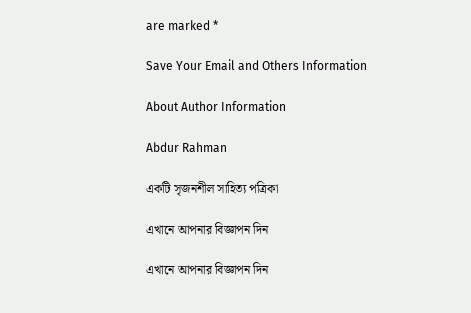are marked *

Save Your Email and Others Information

About Author Information

Abdur Rahman

একটি সৃজনশীল সাহিত্য পত্রিকা

এখানে আপনার বিজ্ঞাপন দিন

এখানে আপনার বিজ্ঞাপন দিন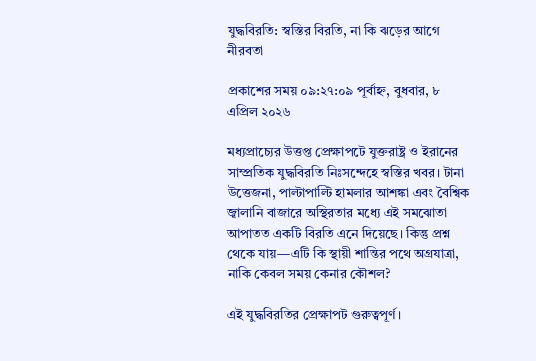যুদ্ধবিরতি: স্বস্তির বিরতি, না কি ঝড়ের আগে নীরবতা

প্রকাশের সময় ০৯:২৭:০৯ পূর্বাহ্ন, বুধবার, ৮ এপ্রিল ২০২৬

মধ্যপ্রাচ্যের উত্তপ্ত প্রেক্ষাপটে যুক্তরাষ্ট্র ও ইরানের সাম্প্রতিক যুদ্ধবিরতি নিঃসন্দেহে স্বস্তির খবর। টানা উত্তেজনা, পাল্টাপাল্টি হামলার আশঙ্কা এবং বৈশ্বিক জ্বালানি বাজারে অস্থিরতার মধ্যে এই সমঝোতা আপাতত একটি বিরতি এনে দিয়েছে। কিন্তু প্রশ্ন থেকে যায়—এটি কি স্থায়ী শান্তির পথে অগ্রযাত্রা, নাকি কেবল সময় কেনার কৌশল?

এই যুদ্ধবিরতির প্রেক্ষাপট গুরুত্বপূর্ণ।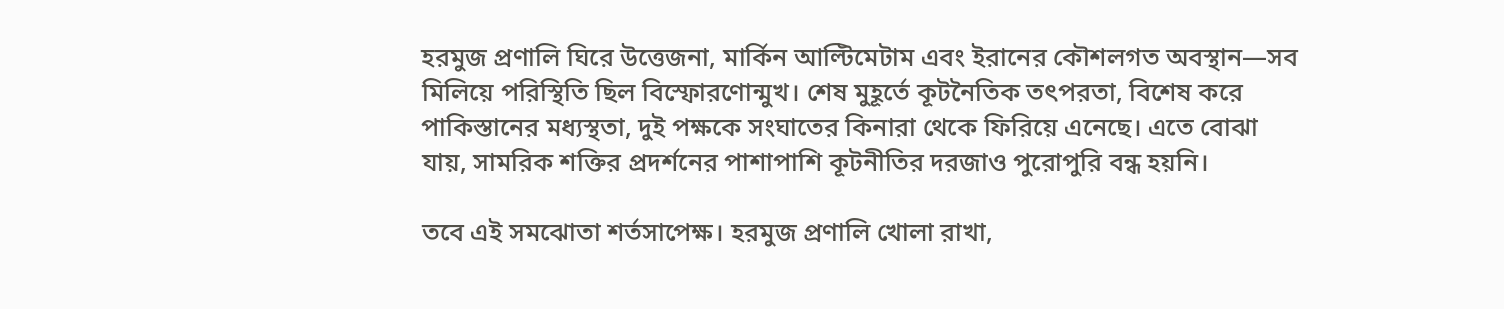হরমুজ প্রণালি ঘিরে উত্তেজনা, মার্কিন আল্টিমেটাম এবং ইরানের কৌশলগত অবস্থান—সব মিলিয়ে পরিস্থিতি ছিল বিস্ফোরণোন্মুখ। শেষ মুহূর্তে কূটনৈতিক তৎপরতা, বিশেষ করে পাকিস্তানের মধ্যস্থতা, দুই পক্ষকে সংঘাতের কিনারা থেকে ফিরিয়ে এনেছে। এতে বোঝা যায়, সামরিক শক্তির প্রদর্শনের পাশাপাশি কূটনীতির দরজাও পুরোপুরি বন্ধ হয়নি।

তবে এই সমঝোতা শর্তসাপেক্ষ। হরমুজ প্রণালি খোলা রাখা,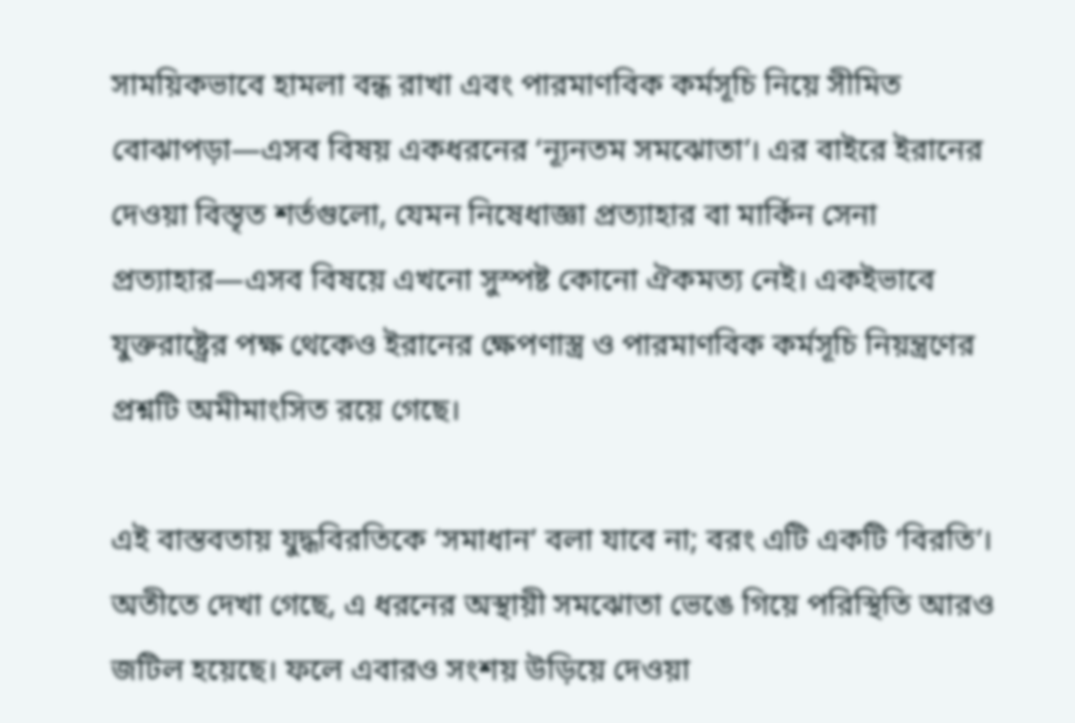সাময়িকভাবে হামলা বন্ধ রাখা এবং পারমাণবিক কর্মসূচি নিয়ে সীমিত বোঝাপড়া—এসব বিষয় একধরনের ‘ন্যূনতম সমঝোতা’। এর বাইরে ইরানের দেওয়া বিস্তৃত শর্তগুলো, যেমন নিষেধাজ্ঞা প্রত্যাহার বা মার্কিন সেনা প্রত্যাহার—এসব বিষয়ে এখনো সুস্পষ্ট কোনো ঐকমত্য নেই। একইভাবে যুক্তরাষ্ট্রের পক্ষ থেকেও ইরানের ক্ষেপণাস্ত্র ও পারমাণবিক কর্মসূচি নিয়ন্ত্রণের প্রশ্নটি অমীমাংসিত রয়ে গেছে।

এই বাস্তবতায় যুদ্ধবিরতিকে ‘সমাধান’ বলা যাবে না; বরং এটি একটি ‘বিরতি’। অতীতে দেখা গেছে, এ ধরনের অস্থায়ী সমঝোতা ভেঙে গিয়ে পরিস্থিতি আরও জটিল হয়েছে। ফলে এবারও সংশয় উড়িয়ে দেওয়া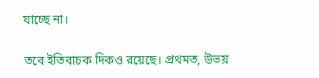যাচ্ছে না।

তবে ইতিবাচক দিকও রয়েছে। প্রথমত, উভয়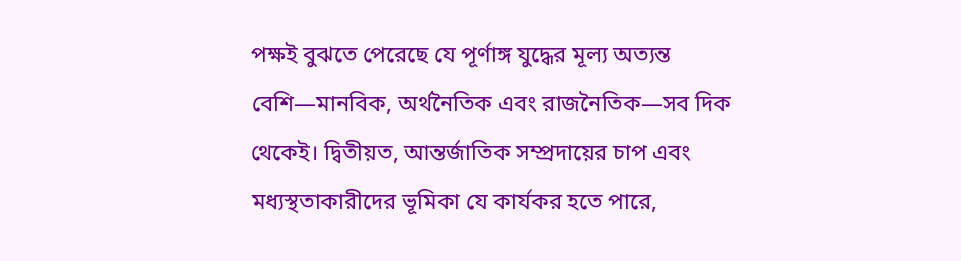পক্ষই বুঝতে পেরেছে যে পূর্ণাঙ্গ যুদ্ধের মূল্য অত্যন্ত বেশি—মানবিক, অর্থনৈতিক এবং রাজনৈতিক—সব দিক থেকেই। দ্বিতীয়ত, আন্তর্জাতিক সম্প্রদায়ের চাপ এবং মধ্যস্থতাকারীদের ভূমিকা যে কার্যকর হতে পারে,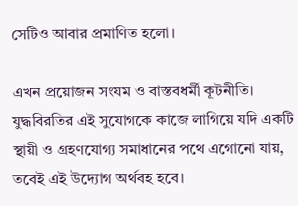সেটিও আবার প্রমাণিত হলো।

এখন প্রয়োজন সংযম ও বাস্তবধর্মী কূটনীতি। যুদ্ধবিরতির এই সুযোগকে কাজে লাগিয়ে যদি একটি স্থায়ী ও গ্রহণযোগ্য সমাধানের পথে এগোনো যায়, তবেই এই উদ্যোগ অর্থবহ হবে।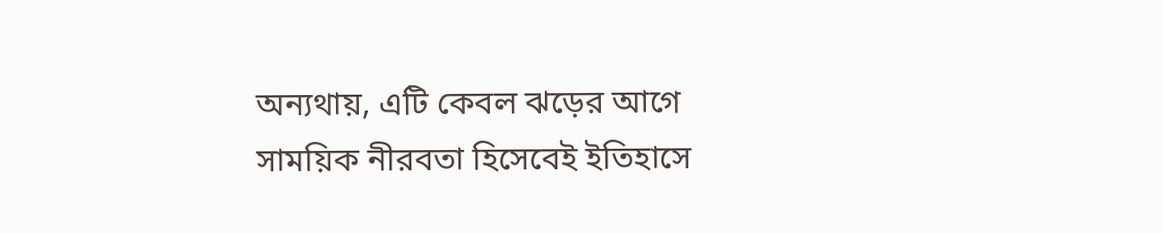অন্যথায়, এটি কেবল ঝড়ের আগে সাময়িক নীরবতা হিসেবেই ইতিহাসে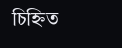চিহ্নিত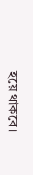হয়ে থাকবে।